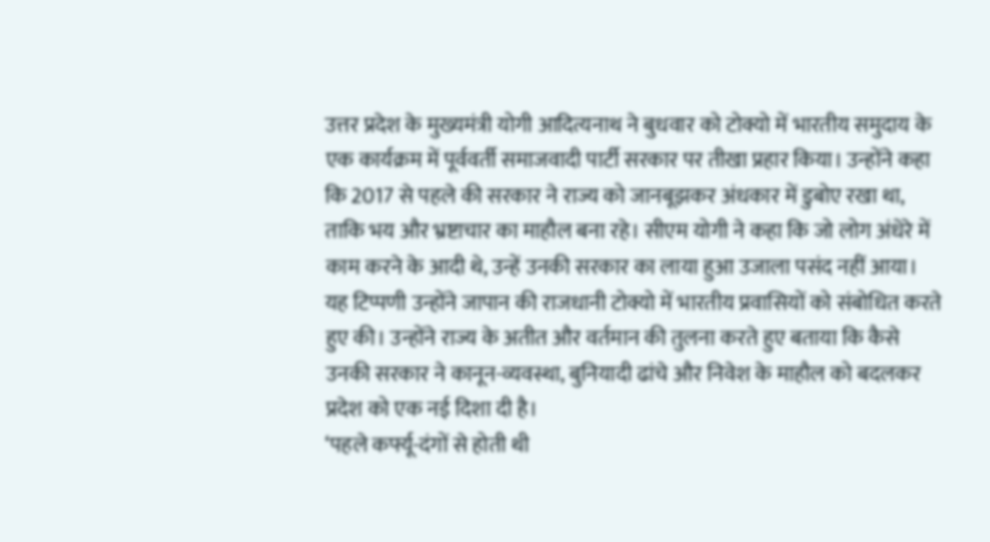उत्तर प्रदेश के मुख्यमंत्री योगी आदित्यनाथ ने बुधवार को टोक्यो में भारतीय समुदाय के एक कार्यक्रम में पूर्ववर्ती समाजवादी पार्टी सरकार पर तीखा प्रहार किया। उन्होंने कहा कि 2017 से पहले की सरकार ने राज्य को जानबूझकर अंधकार में डुबोए रखा था, ताकि भय और भ्रष्टाचार का माहौल बना रहे। सीएम योगी ने कहा कि जो लोग अंधेरे में काम करने के आदी थे, उन्हें उनकी सरकार का लाया हुआ उजाला पसंद नहीं आया।
यह टिप्पणी उन्होंने जापान की राजधानी टोक्यो में भारतीय प्रवासियों को संबोधित करते हुए की। उन्होंने राज्य के अतीत और वर्तमान की तुलना करते हुए बताया कि कैसे उनकी सरकार ने कानून-व्यवस्था, बुनियादी ढांचे और निवेश के माहौल को बदलकर प्रदेश को एक नई दिशा दी है।
‘पहले कर्फ्यू-दंगों से होती थी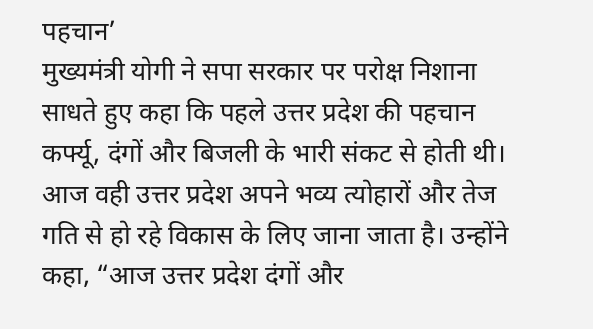पहचान’
मुख्यमंत्री योगी ने सपा सरकार पर परोक्ष निशाना साधते हुए कहा कि पहले उत्तर प्रदेश की पहचान कर्फ्यू, दंगों और बिजली के भारी संकट से होती थी। आज वही उत्तर प्रदेश अपने भव्य त्योहारों और तेज गति से हो रहे विकास के लिए जाना जाता है। उन्होंने कहा, “आज उत्तर प्रदेश दंगों और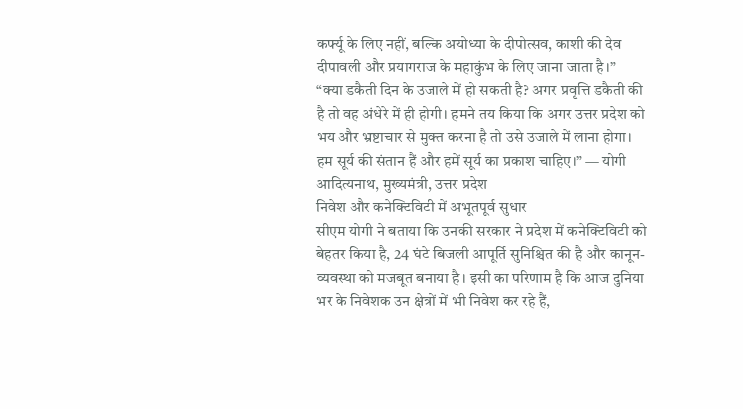कर्फ्यू के लिए नहीं, बल्कि अयोध्या के दीपोत्सव, काशी की देव दीपावली और प्रयागराज के महाकुंभ के लिए जाना जाता है।”
“क्या डकैती दिन के उजाले में हो सकती है? अगर प्रवृत्ति डकैती की है तो वह अंधेरे में ही होगी। हमने तय किया कि अगर उत्तर प्रदेश को भय और भ्रष्टाचार से मुक्त करना है तो उसे उजाले में लाना होगा। हम सूर्य की संतान हैं और हमें सूर्य का प्रकाश चाहिए।” — योगी आदित्यनाथ, मुख्यमंत्री, उत्तर प्रदेश
निवेश और कनेक्टिविटी में अभूतपूर्व सुधार
सीएम योगी ने बताया कि उनकी सरकार ने प्रदेश में कनेक्टिविटी को बेहतर किया है, 24 घंटे बिजली आपूर्ति सुनिश्चित की है और कानून-व्यवस्था को मजबूत बनाया है। इसी का परिणाम है कि आज दुनिया भर के निवेशक उन क्षेत्रों में भी निवेश कर रहे हैं,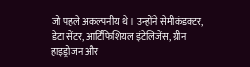जो पहले अकल्पनीय थे। उन्होंने सेमीकंडक्टर, डेटा सेंटर, आर्टिफिशियल इंटेलिजेंस, ग्रीन हाइड्रोजन और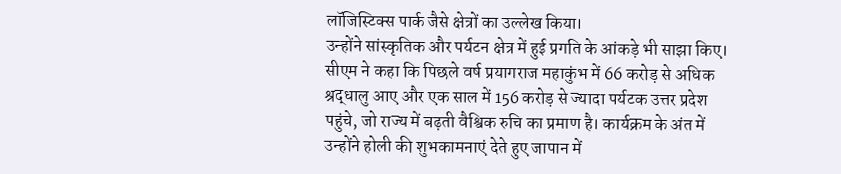लॉजिस्टिक्स पार्क जैसे क्षेत्रों का उल्लेख किया।
उन्होंने सांस्कृतिक और पर्यटन क्षेत्र में हुई प्रगति के आंकड़े भी साझा किए। सीएम ने कहा कि पिछले वर्ष प्रयागराज महाकुंभ में 66 करोड़ से अधिक श्रद्धालु आए और एक साल में 156 करोड़ से ज्यादा पर्यटक उत्तर प्रदेश पहुंचे, जो राज्य में बढ़ती वैश्विक रुचि का प्रमाण है। कार्यक्रम के अंत में उन्होंने होली की शुभकामनाएं देते हुए जापान में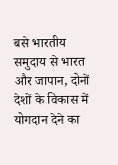बसे भारतीय समुदाय से भारत और जापान, दोनों देशों के विकास में योगदान देने का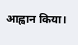आह्वान किया।